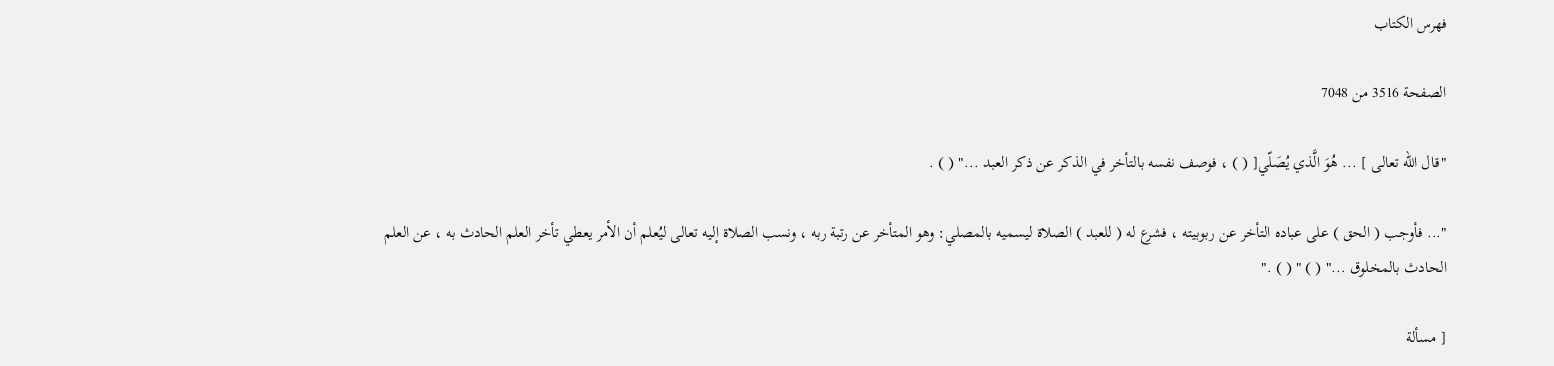فهرس الكتاب

الصفحة 3516 من 7048

"قال الله تعالى ] ... هُوَ الَّذي يُصَلّي[ ( ) ، فوصف نفسه بالتأخر في الذكر عن ذكر العبد ..." ( ) .

"... فأوجب ( الحق ) على عباده التأخر عن ربوبيته ، فشرع له ( للعبد ) الصلاة ليسميه بالمصلي: وهو المتأخر عن رتبة ربه ، ونسب الصلاة إليه تعالى ليُعلم أن الأمر يعطي تأخر العلم الحادث به ، عن العلم الحادث بالمخلوق ..." ( ) " ( ) ."

[ مسألة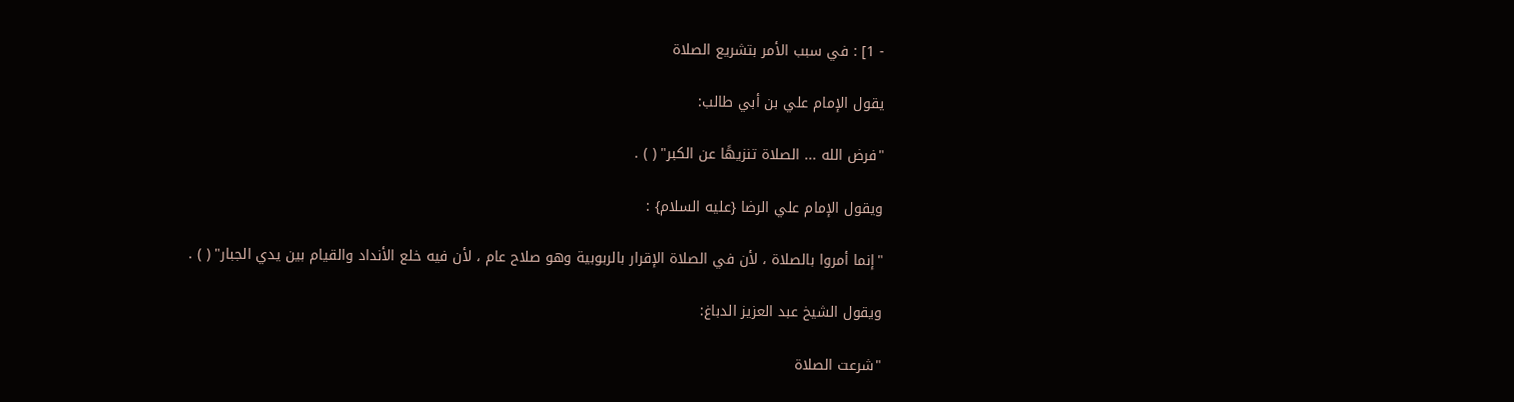- 1] : في سبب الأمر بتشريع الصلاة

يقول الإمام علي بن أبي طالب:

"فرض الله ... الصلاة تنزيهًا عن الكبر" ( ) .

ويقول الإمام علي الرضا {عليه السلام} :

"إنما أمروا بالصلاة ، لأن في الصلاة الإقرار بالربوبية وهو صلاح عام ، لأن فيه خلع الأنداد والقيام بين يدي الجبار" ( ) .

ويقول الشيخ عبد العزيز الدباغ:

"شرعت الصلاة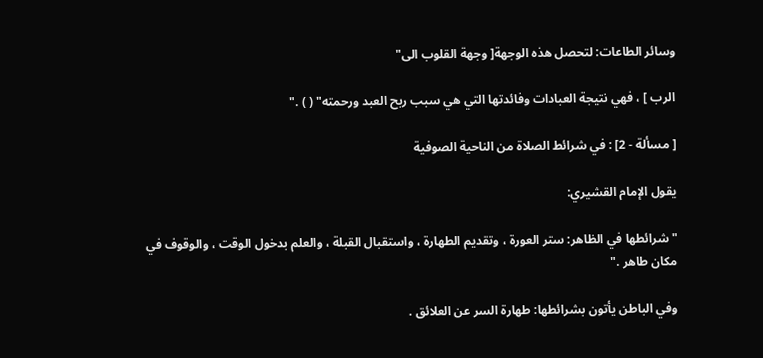وسائر الطاعات: لتحصل هذه الوجهة[ وجهة القلوب الى"

الرب ] ، فهي نتيجة العبادات وفائدتها التي هي سبب ربح العبد ورحمته" ( ) ."

[ مسألة - 2] : في شرائط الصلاة من الناحية الصوفية

يقول الإمام القشيري:

"شرائطها في الظاهر: ستر العورة ، وتقديم الطهارة ، واستقبال القبلة ، والعلم بدخول الوقت ، والوقوف في مكان طاهر ."

وفي الباطن يأتون بشرائطها: طهارة السر عن العلائق .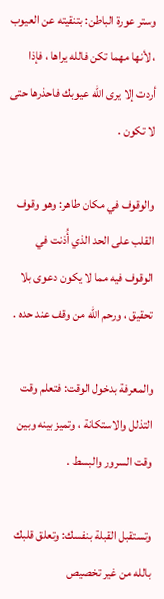وستر عورة الباطن: بتنقيته عن العيوب ، لأنها مهما تكن فالله يراها ، فإذا أردت إلا يرى الله عيوبك فاحذرها حتى لا تكون .

والوقوف في مكان طاهر: وهو وقوف القلب على الحد الذي أُذنت في الوقوف فيه مما لا يكون دعوى بلا تحقيق ، ورحم الله من وقف عند حده .

والمعرفة بدخول الوقت: فتعلم وقت التذلل والاستكانة ، وتميز بينه وبين وقت السرور والبسط .

وتستقبل القبلة بنفسك: وتعلق قلبك بالله من غير تخصيص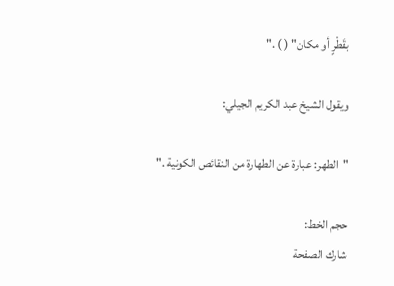بقَطْرٍ أو مكان" ( ) ."

ويقول الشيخ عبد الكريم الجيلي:

"الطهر: عبارة عن الطهارة من النقائص الكونية ."

حجم الخط:
شارك الصفحة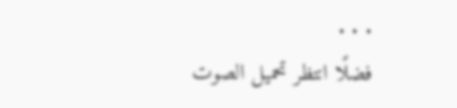. . .
فضلًا انتظر تحميل الصوت